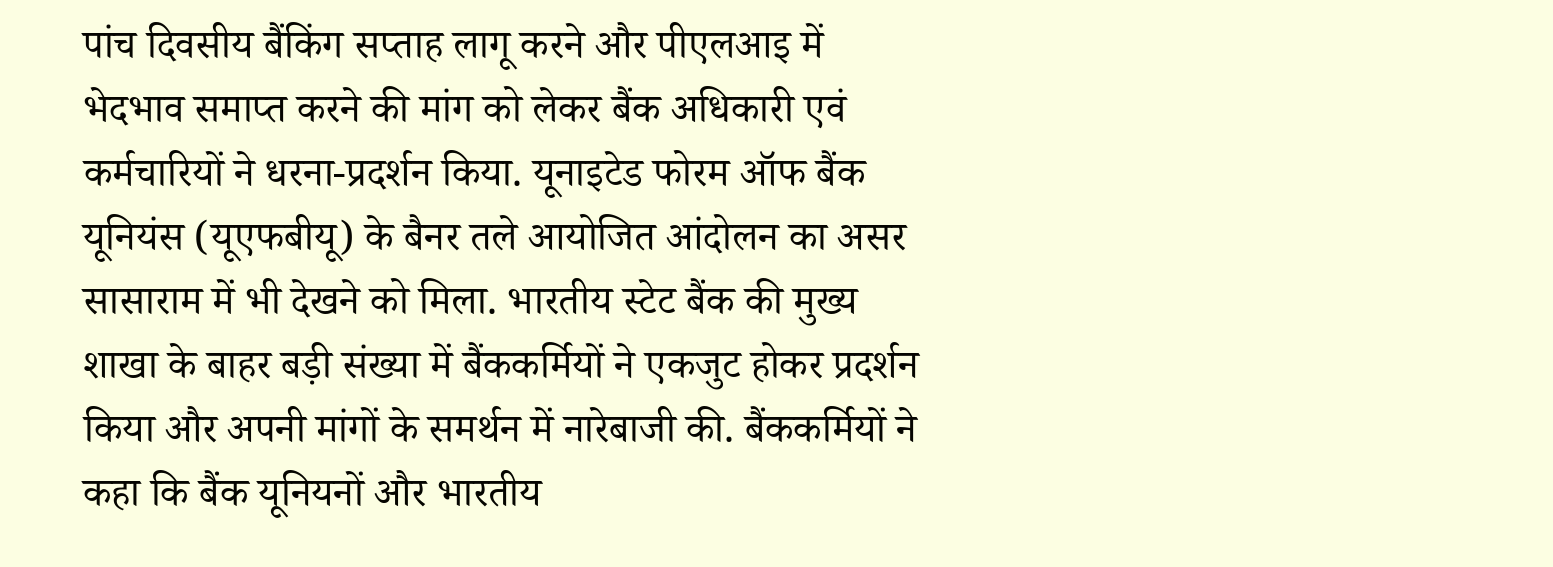पांच दिवसीय बैंकिंग सप्ताह लागू करने और पीएलआइ में भेदभाव समाप्त करने की मांग को लेकर बैंक अधिकारी एवं कर्मचारियों ने धरना-प्रदर्शन किया. यूनाइटेड फोरम ऑफ बैंक यूनियंस (यूएफबीयू) के बैनर तले आयोजित आंदोलन का असर सासाराम में भी देखने को मिला. भारतीय स्टेट बैंक की मुख्य शाखा के बाहर बड़ी संख्या में बैंककर्मियों ने एकजुट होकर प्रदर्शन किया और अपनी मांगों के समर्थन में नारेबाजी की. बैंककर्मियों ने कहा कि बैंक यूनियनों और भारतीय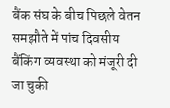बैंक संघ के बीच पिछले वेतन समझौते में पांच दिवसीय बैंकिंग व्यवस्था को मंजूरी दी जा चुकी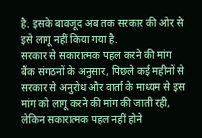है. इसके बावजूद अब तक सरकार की ओर से इसे लागू नहीं किया गया है.
सरकार से सकारात्मक पहल करने की मांग
बैंक संगठनों के अनुसार, पिछले कई महीनों से सरकार से अनुरोध और वार्ता के माध्यम से इस मांग को लागू करने की मांग की जाती रही, लेकिन सकारात्मक पहल नहीं होने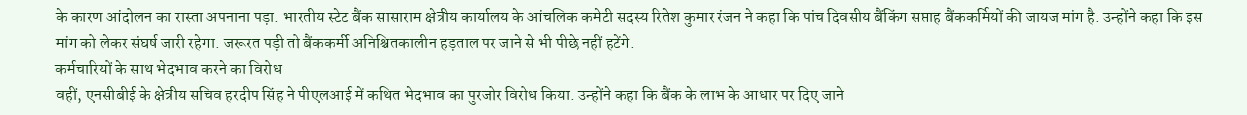के कारण आंदोलन का रास्ता अपनाना पड़ा. भारतीय स्टेट बैंक सासाराम क्षेत्रीय कार्यालय के आंचलिक कमेटी सदस्य रितेश कुमार रंजन ने कहा कि पांच दिवसीय बैंकिंग सप्ताह बैंककर्मियों की जायज मांग है. उन्होंने कहा कि इस मांग को लेकर संघर्ष जारी रहेगा. जरूरत पड़ी तो बैंककर्मी अनिश्चितकालीन हड़ताल पर जाने से भी पीछे नहीं हटेंगे.
कर्मचारियों के साथ भेदभाव करने का विरोध
वहीं, एनसीबीई के क्षेत्रीय सचिव हरदीप सिंह ने पीएलआई में कथित भेदभाव का पुरजोर विरोध किया. उन्होंने कहा कि बैंक के लाभ के आधार पर दिए जाने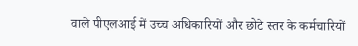वाले पीएलआई में उच्च अधिकारियों और छोटे स्तर के कर्मचारियों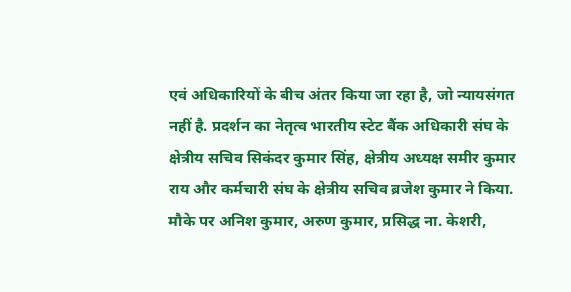एवं अधिकारियों के बीच अंतर किया जा रहा है, जो न्यायसंगत नहीं है. प्रदर्शन का नेतृत्व भारतीय स्टेट बैंक अधिकारी संघ के क्षेत्रीय सचिव सिकंदर कुमार सिंह, क्षेत्रीय अध्यक्ष समीर कुमार राय और कर्मचारी संघ के क्षेत्रीय सचिव ब्रजेश कुमार ने किया. मौके पर अनिश कुमार, अरुण कुमार, प्रसिद्ध ना. केशरी,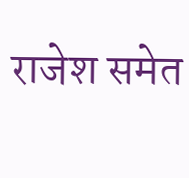राजेश समेत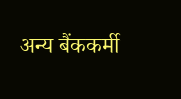अन्य बैंककर्मी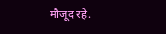मौजूद रहे.